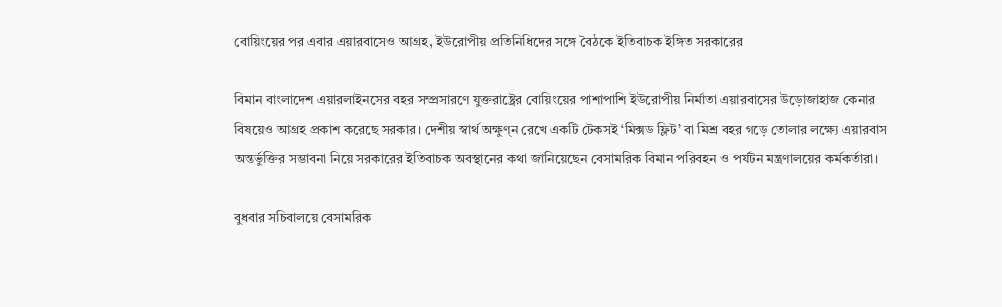বোয়িংয়ের পর এবার এয়ারবাসেও আগ্রহ, ইউরোপীয় প্রতিনিধিদের সঙ্গে বৈঠকে ইতিবাচক ইঙ্গিত সরকারের

বিমান বাংলাদেশ এয়ারলাইনসের বহর সম্প্রসারণে যুক্তরাষ্ট্রের বোয়িংয়ের পাশাপাশি ইউরোপীয় নির্মাতা এয়ারবাসের উড়োজাহাজ কেনার বিষয়েও আগ্রহ প্রকাশ করেছে সরকার। দেশীয় স্বার্থ অক্ষুণ্ন রেখে একটি টেকসই ‘মিক্সড ফ্লিট’ বা মিশ্র বহর গড়ে তোলার লক্ষ্যে এয়ারবাস অন্তর্ভুক্তির সম্ভাবনা নিয়ে সরকারের ইতিবাচক অবস্থানের কথা জানিয়েছেন বেসামরিক বিমান পরিবহন ও পর্যটন মন্ত্রণালয়ের কর্মকর্তারা।

বুধবার সচিবালয়ে বেসামরিক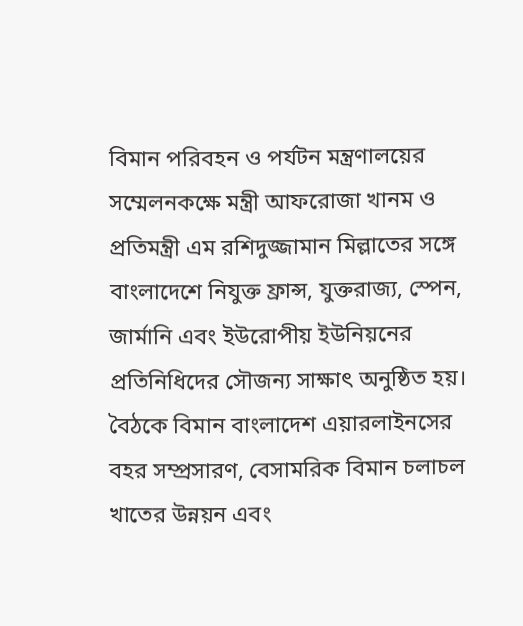বিমান পরিবহন ও পর্যটন মন্ত্রণালয়ের সম্মেলনকক্ষে মন্ত্রী আফরোজা খানম ও প্রতিমন্ত্রী এম রশিদুজ্জামান মিল্লাতের সঙ্গে বাংলাদেশে নিযুক্ত ফ্রান্স, যুক্তরাজ্য, স্পেন, জার্মানি এবং ইউরোপীয় ইউনিয়নের প্রতিনিধিদের সৌজন্য সাক্ষাৎ অনুষ্ঠিত হয়। বৈঠকে বিমান বাংলাদেশ এয়ারলাইনসের বহর সম্প্রসারণ, বেসামরিক বিমান চলাচল খাতের উন্নয়ন এবং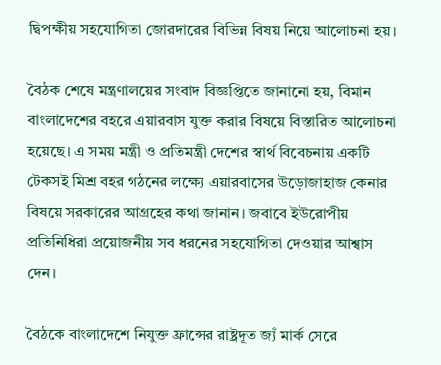দ্বিপক্ষীয় সহযোগিতা জোরদারের বিভিন্ন বিষয় নিয়ে আলোচনা হয়।

বৈঠক শেষে মন্ত্রণালয়ের সংবাদ বিজ্ঞপ্তিতে জানানো হয়, বিমান বাংলাদেশের বহরে এয়ারবাস যুক্ত করার বিষয়ে বিস্তারিত আলোচনা হয়েছে। এ সময় মন্ত্রী ও প্রতিমন্ত্রী দেশের স্বার্থ বিবেচনায় একটি টেকসই মিশ্র বহর গঠনের লক্ষ্যে এয়ারবাসের উড়োজাহাজ কেনার বিষয়ে সরকারের আগ্রহের কথা জানান। জবাবে ইউরোপীয় প্রতিনিধিরা প্রয়োজনীয় সব ধরনের সহযোগিতা দেওয়ার আশ্বাস দেন।

বৈঠকে বাংলাদেশে নিযুক্ত ফ্রান্সের রাষ্ট্রদূত জ্যঁ মার্ক সেরে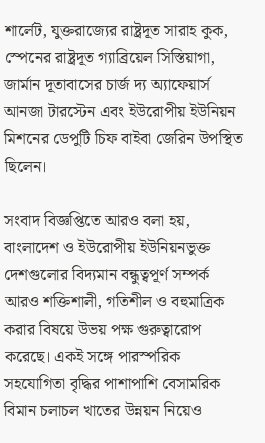শার্লেট, যুক্তরাজ্যের রাষ্ট্রদূত সারাহ কুক, স্পেনের রাষ্ট্রদূত গ্যাব্রিয়েল সিস্তিয়াগা, জার্মান দূতাবাসের চার্জ দ্য অ্যাফেয়ার্স আনজা টারস্টেন এবং ইউরোপীয় ইউনিয়ন মিশনের ডেপুটি চিফ বাইবা জেরিন উপস্থিত ছিলেন।

সংবাদ বিজ্ঞপ্তিতে আরও বলা হয়, বাংলাদেশ ও ইউরোপীয় ইউনিয়নভুক্ত দেশগুলোর বিদ্যমান বন্ধুত্বপূর্ণ সম্পর্ক আরও শক্তিশালী, গতিশীল ও বহুমাত্রিক করার বিষয়ে উভয় পক্ষ গুরুত্বারোপ করেছে। একই সঙ্গে পারস্পরিক সহযোগিতা বৃদ্ধির পাশাপাশি বেসামরিক বিমান চলাচল খাতের উন্নয়ন নিয়েও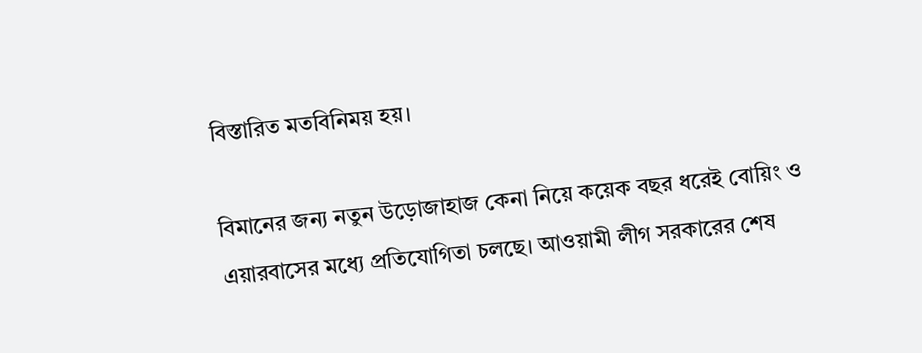বিস্তারিত মতবিনিময় হয়।

বিমানের জন্য নতুন উড়োজাহাজ কেনা নিয়ে কয়েক বছর ধরেই বোয়িং ও এয়ারবাসের মধ্যে প্রতিযোগিতা চলছে। আওয়ামী লীগ সরকারের শেষ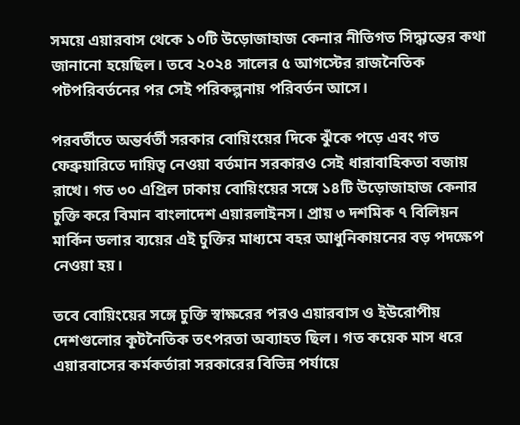সময়ে এয়ারবাস থেকে ১০টি উড়োজাহাজ কেনার নীতিগত সিদ্ধান্তের কথা জানানো হয়েছিল। তবে ২০২৪ সালের ৫ আগস্টের রাজনৈতিক পটপরিবর্তনের পর সেই পরিকল্পনায় পরিবর্তন আসে।

পরবর্তীতে অন্তর্বর্তী সরকার বোয়িংয়ের দিকে ঝুঁকে পড়ে এবং গত ফেব্রুয়ারিতে দায়িত্ব নেওয়া বর্তমান সরকারও সেই ধারাবাহিকতা বজায় রাখে। গত ৩০ এপ্রিল ঢাকায় বোয়িংয়ের সঙ্গে ১৪টি উড়োজাহাজ কেনার চুক্তি করে বিমান বাংলাদেশ এয়ারলাইনস। প্রায় ৩ দশমিক ৭ বিলিয়ন মার্কিন ডলার ব্যয়ের এই চুক্তির মাধ্যমে বহর আধুনিকায়নের বড় পদক্ষেপ নেওয়া হয়।

তবে বোয়িংয়ের সঙ্গে চুক্তি স্বাক্ষরের পরও এয়ারবাস ও ইউরোপীয় দেশগুলোর কূটনৈতিক তৎপরতা অব্যাহত ছিল। গত কয়েক মাস ধরে এয়ারবাসের কর্মকর্তারা সরকারের বিভিন্ন পর্যায়ে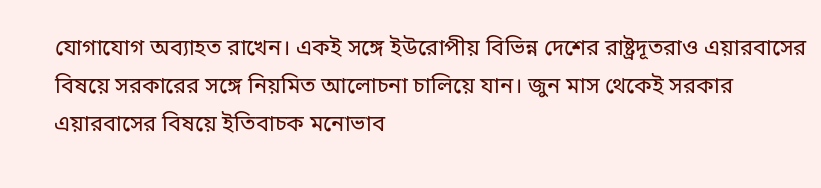যোগাযোগ অব্যাহত রাখেন। একই সঙ্গে ইউরোপীয় বিভিন্ন দেশের রাষ্ট্রদূতরাও এয়ারবাসের বিষয়ে সরকারের সঙ্গে নিয়মিত আলোচনা চালিয়ে যান। জুন মাস থেকেই সরকার এয়ারবাসের বিষয়ে ইতিবাচক মনোভাব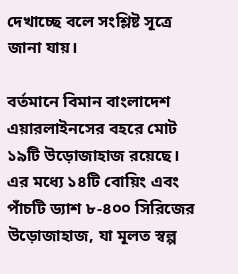দেখাচ্ছে বলে সংশ্লিষ্ট সূত্রে জানা যায়।

বর্তমানে বিমান বাংলাদেশ এয়ারলাইনসের বহরে মোট ১৯টি উড়োজাহাজ রয়েছে। এর মধ্যে ১৪টি বোয়িং এবং পাঁচটি ড্যাশ ৮-৪০০ সিরিজের উড়োজাহাজ, যা মূলত স্বল্প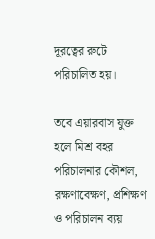দূরত্বের রুটে পরিচালিত হয়।

তবে এয়ারবাস যুক্ত হলে মিশ্র বহর পরিচালনার কৌশল, রক্ষণাবেক্ষণ, প্রশিক্ষণ ও পরিচালন ব্যয়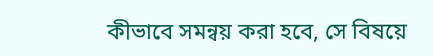কীভাবে সমন্বয় করা হবে, সে বিষয়ে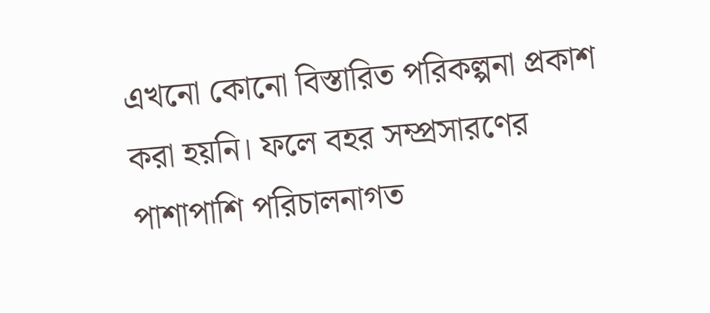এখনো কোনো বিস্তারিত পরিকল্পনা প্রকাশ করা হয়নি। ফলে বহর সম্প্রসারণের পাশাপাশি পরিচালনাগত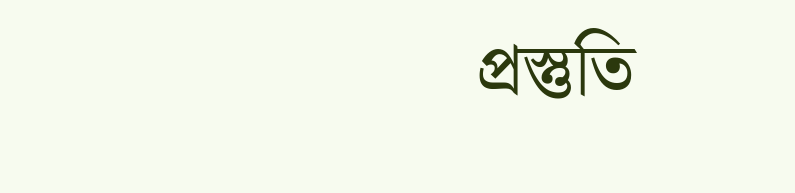প্রস্তুতি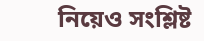নিয়েও সংশ্লিষ্ট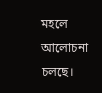মহলে আলোচনা চলছে।